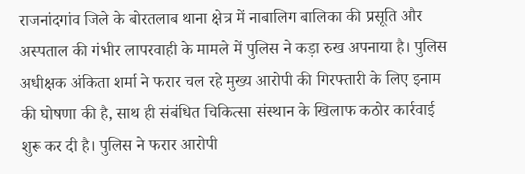राजनांदगांव जिले के बोरतलाब थाना क्षेत्र में नाबालिग बालिका की प्रसूति और अस्पताल की गंभीर लापरवाही के मामले में पुलिस ने कड़ा रुख अपनाया है। पुलिस अधीक्षक अंकिता शर्मा ने फरार चल रहे मुख्य आरोपी की गिरफ्तारी के लिए इनाम की घोषणा की है, साथ ही संबंधित चिकित्सा संस्थान के खिलाफ कठोर कार्रवाई शुरू कर दी है। पुलिस ने फरार आरोपी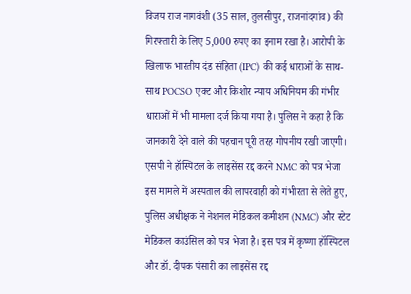विजय राज नागवंशी (35 साल, तुलसीपुर, राजनांदगांव) की गिरफ्तारी के लिए 5,000 रुपए का इनाम रखा है। आरोपी के खिलाफ भारतीय दंड संहिता (IPC) की कई धाराओं के साथ-साथ POCSO एक्ट और किशोर न्याय अधिनियम की गंभीर धाराओं में भी मामला दर्ज किया गया है। पुलिस ने कहा है कि जानकारी देने वाले की पहचान पूरी तरह गोपनीय रखी जाएगी। एसपी ने हॉस्पिटल के लाइसेंस रद्द करने NMC को पत्र भेजा इस मामले में अस्पताल की लापरवाही को गंभीरता से लेते हुए, पुलिस अधीक्षक ने नेशनल मेडिकल कमीशन (NMC) और स्टेट मेडिकल काउंसिल को पत्र भेजा है। इस पत्र में कृष्णा हॉस्पिटल और डॉ. दीपक पंसारी का लाइसेंस रद्द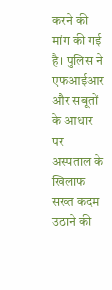करने की मांग की गई है। पुलिस ने एफआईआर और सबूतों के आधार पर अस्पताल के खिलाफ सख्त कदम उठाने की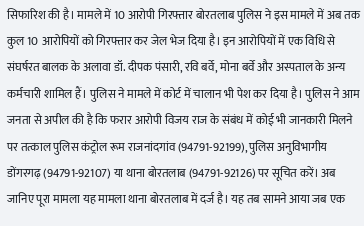सिफारिश की है। मामले में 10 आरोपी गिरफ्तार बोरतलाब पुलिस ने इस मामले में अब तक कुल 10 आरोपियों को गिरफ्तार कर जेल भेज दिया है। इन आरोपियों में एक विधि से संघर्षरत बालक के अलावा डॉ. दीपक पंसारी, रवि बर्वे, मोना बर्वे और अस्पताल के अन्य कर्मचारी शामिल हैं। पुलिस ने मामले में कोर्ट में चालान भी पेश कर दिया है। पुलिस ने आम जनता से अपील की है कि फरार आरोपी विजय राज के संबंध में कोई भी जानकारी मिलने पर तत्काल पुलिस कंट्रोल रूम राजनांदगांव (94791-92199), पुलिस अनुविभागीय डोंगरगढ़ (94791-92107) या थाना बोरतलाब (94791-92126) पर सूचित करें। अब जानिए पूरा मामला यह मामला थाना बोरतलाब में दर्ज है। यह तब सामने आया जब एक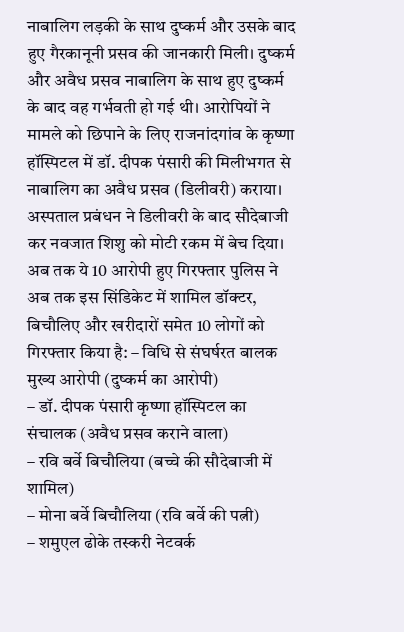नाबालिग लड़की के साथ दुष्कर्म और उसके बाद हुए गैरकानूनी प्रसव की जानकारी मिली। दुष्कर्म और अवैध प्रसव नाबालिग के साथ हुए दुष्कर्म के बाद वह गर्भवती हो गई थी। आरोपियों ने मामले को छिपाने के लिए राजनांदगांव के कृष्णा हॉस्पिटल में डॉ. दीपक पंसारी की मिलीभगत से नाबालिग का अवैध प्रसव (डिलीवरी) कराया। अस्पताल प्रबंधन ने डिलीवरी के बाद सौदेबाजी कर नवजात शिशु को मोटी रकम में बेच दिया। अब तक ये 10 आरोपी हुए गिरफ्तार पुलिस ने अब तक इस सिंडिकेट में शामिल डॉक्टर, बिचौलिए और खरीदारों समेत 10 लोगों को गिरफ्तार किया है: – विधि से संघर्षरत बालक मुख्य आरोपी (दुष्कर्म का आरोपी)
– डॉ. दीपक पंसारी कृष्णा हॉस्पिटल का संचालक (अवैध प्रसव कराने वाला)
– रवि बर्वे बिचौलिया (बच्चे की सौदेबाजी में शामिल)
– मोना बर्वे बिचौलिया (रवि बर्वे की पत्नी)
– शमुएल ढोके तस्करी नेटवर्क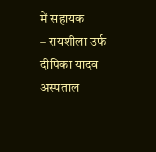में सहायक
– रायशीला उर्फ दीपिका यादव अस्पताल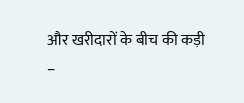और खरीदारों के बीच की कड़ी
–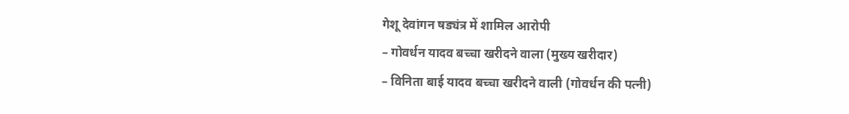गेशू देवांगन षड्यंत्र में शामिल आरोपी
– गोवर्धन यादव बच्चा खरीदने वाला (मुख्य खरीदार)
– विनिता बाई यादव बच्चा खरीदने वाली (गोवर्धन की पत्नी)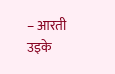– आरती उइके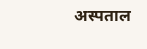अस्पताल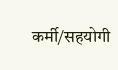कर्मी/सहयोगी